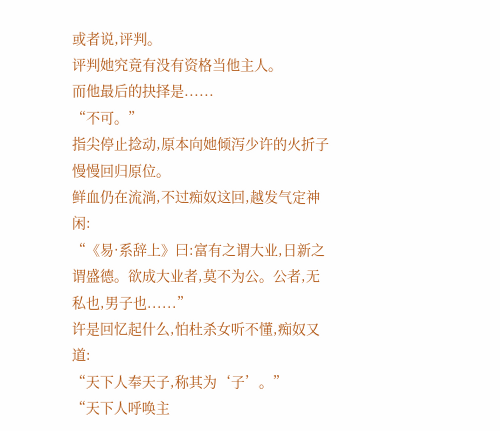或者说,评判。
评判她究竟有没有资格当他主人。
而他最后的抉择是......
“不可。”
指尖停止捻动,原本向她倾泻少许的火折子慢慢回归原位。
鲜血仍在流淌,不过痴奴这回,越发气定神闲:
“《易·系辞上》曰:富有之谓大业,日新之谓盛德。欲成大业者,莫不为公。公者,无私也,男子也......”
许是回忆起什么,怕杜杀女听不懂,痴奴又道:
“天下人奉天子,称其为‘子’。”
“天下人呼唤主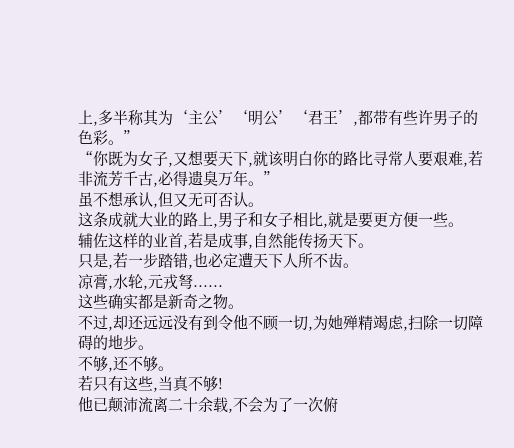上,多半称其为‘主公’‘明公’‘君王’,都带有些许男子的色彩。”
“你既为女子,又想要天下,就该明白你的路比寻常人要艰难,若非流芳千古,必得遗臭万年。”
虽不想承认,但又无可否认。
这条成就大业的路上,男子和女子相比,就是要更方便一些。
辅佐这样的业首,若是成事,自然能传扬天下。
只是,若一步踏错,也必定遭天下人所不齿。
凉膏,水轮,元戎弩......
这些确实都是新奇之物。
不过,却还远远没有到令他不顾一切,为她殚精竭虑,扫除一切障碍的地步。
不够,还不够。
若只有这些,当真不够!
他已颠沛流离二十余载,不会为了一次俯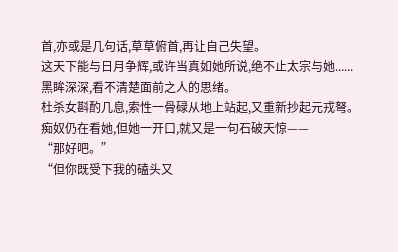首,亦或是几句话,草草俯首,再让自己失望。
这天下能与日月争辉,或许当真如她所说,绝不止太宗与她......
黑眸深深,看不清楚面前之人的思绪。
杜杀女斟酌几息,索性一骨碌从地上站起,又重新抄起元戎弩。
痴奴仍在看她,但她一开口,就又是一句石破天惊——
“那好吧。”
“但你既受下我的磕头又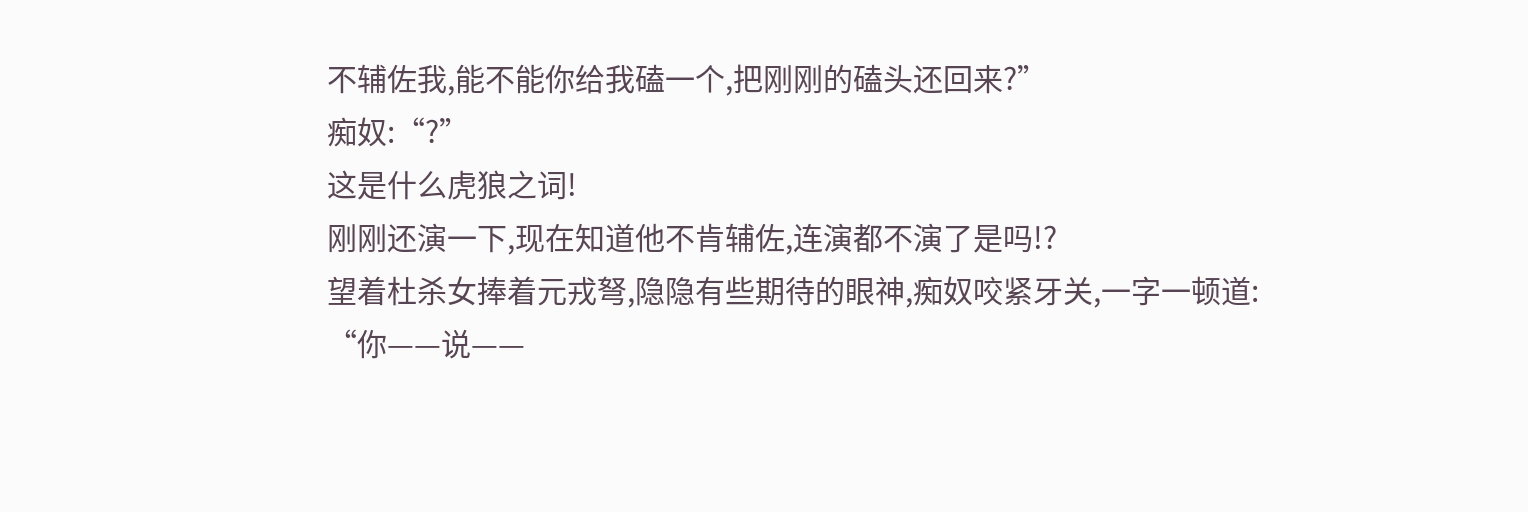不辅佐我,能不能你给我磕一个,把刚刚的磕头还回来?”
痴奴:“?”
这是什么虎狼之词!
刚刚还演一下,现在知道他不肯辅佐,连演都不演了是吗!?
望着杜杀女捧着元戎弩,隐隐有些期待的眼神,痴奴咬紧牙关,一字一顿道:
“你——说——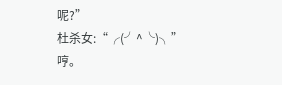呢?”
杜杀女:“╭(╯^╰)╮”
哼。